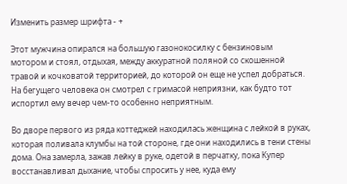Изменить размер шрифта - +

Этот мужчина опирался на большую газонокосилку с бензиновым мотором и стоял, отдыхая, между аккуратной поляной со скошенной травой и кочковатой территорией, до которой он еще не успел добраться. На бегущего человека он смотрел с гримасой неприязни, как будто тот испортил ему вечер чем-то особенно неприятным.

Во дворе первого из ряда коттеджей находилась женщина с лейкой в руках, которая поливала клумбы на той стороне, где они находились в тени стены дома. Она замерла, зажав лейку в руке, одетой в перчатку, пока Купер восстанавливал дыхание, чтобы спросить у нее, куда ему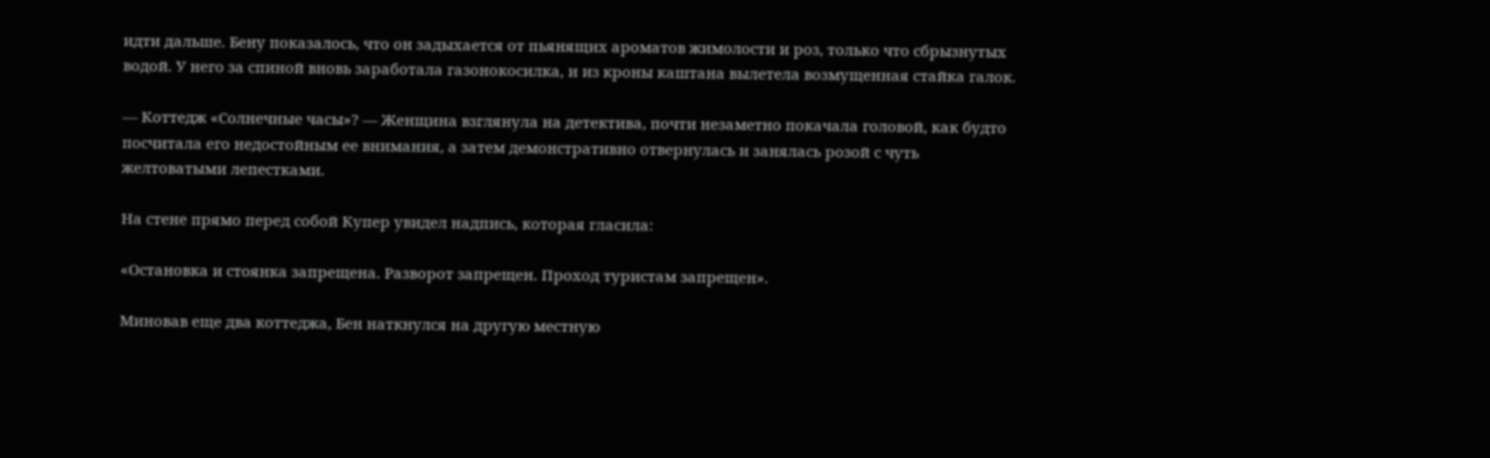идти дальше. Бену показалось, что он задыхается от пьянящих ароматов жимолости и роз, только что сбрызнутых водой. У него за спиной вновь заработала газонокосилка, и из кроны каштана вылетела возмущенная стайка галок.

— Коттедж «Солнечные часы»? — Женщина взглянула на детектива, почти незаметно покачала головой, как будто посчитала его недостойным ее внимания, а затем демонстративно отвернулась и занялась розой с чуть желтоватыми лепестками.

На стене прямо перед собой Купер увидел надпись, которая гласила:

«Остановка и стоянка запрещена. Разворот запрещен. Проход туристам запрещен».

Миновав еще два коттеджа, Бен наткнулся на другую местную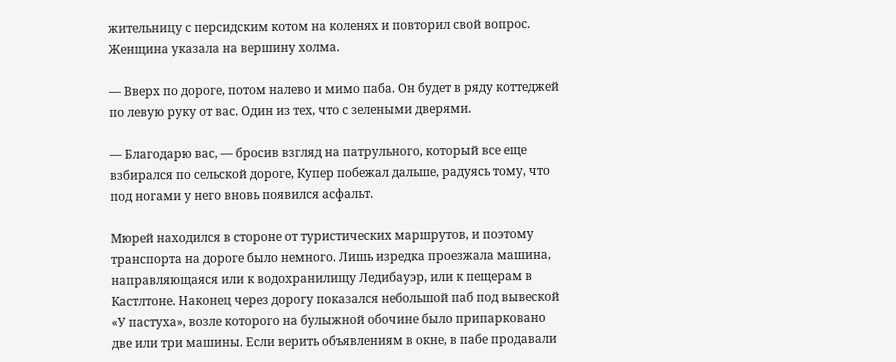жительницу с персидским котом на коленях и повторил свой вопрос. Женщина указала на вершину холма.

— Вверх по дороге, потом налево и мимо паба. Он будет в ряду коттеджей по левую руку от вас. Один из тех, что с зелеными дверями.

— Благодарю вас, — бросив взгляд на патрульного, который все еще взбирался по сельской дороге, Купер побежал дальше, радуясь тому, что под ногами у него вновь появился асфальт.

Мюрей находился в стороне от туристических маршрутов, и поэтому транспорта на дороге было немного. Лишь изредка проезжала машина, направляющаяся или к водохранилищу Ледибауэр, или к пещерам в Кастлтоне. Наконец через дорогу показался небольшой паб под вывеской «У пастуха», возле которого на булыжной обочине было припарковано две или три машины. Если верить объявлениям в окне, в пабе продавали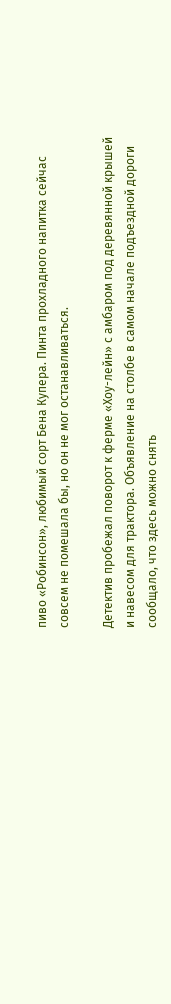пиво «Робинсон», любимый сорт Бена Купера. Пинта прохладного напитка сейчас совсем не помешала бы, но он не мог останавливаться.

Детектив пробежал поворот к ферме «Хоу-лейн» с амбаром под деревянной крышей и навесом для трактора. Объявление на столбе в самом начале подъездной дороги сообщало, что здесь можно снять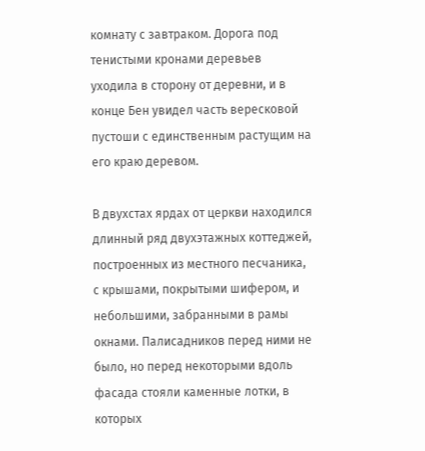комнату с завтраком. Дорога под тенистыми кронами деревьев уходила в сторону от деревни, и в конце Бен увидел часть вересковой пустоши с единственным растущим на его краю деревом.

В двухстах ярдах от церкви находился длинный ряд двухэтажных коттеджей, построенных из местного песчаника, с крышами, покрытыми шифером, и небольшими, забранными в рамы окнами. Палисадников перед ними не было, но перед некоторыми вдоль фасада стояли каменные лотки, в которых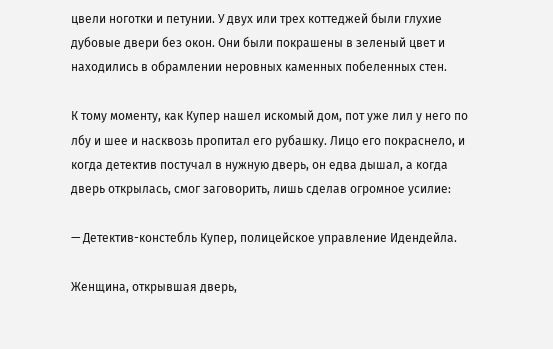цвели ноготки и петунии. У двух или трех коттеджей были глухие дубовые двери без окон. Они были покрашены в зеленый цвет и находились в обрамлении неровных каменных побеленных стен.

К тому моменту, как Купер нашел искомый дом, пот уже лил у него по лбу и шее и насквозь пропитал его рубашку. Лицо его покраснело, и когда детектив постучал в нужную дверь, он едва дышал, а когда дверь открылась, смог заговорить, лишь сделав огромное усилие:

— Детектив-констебль Купер, полицейское управление Идендейла.

Женщина, открывшая дверь,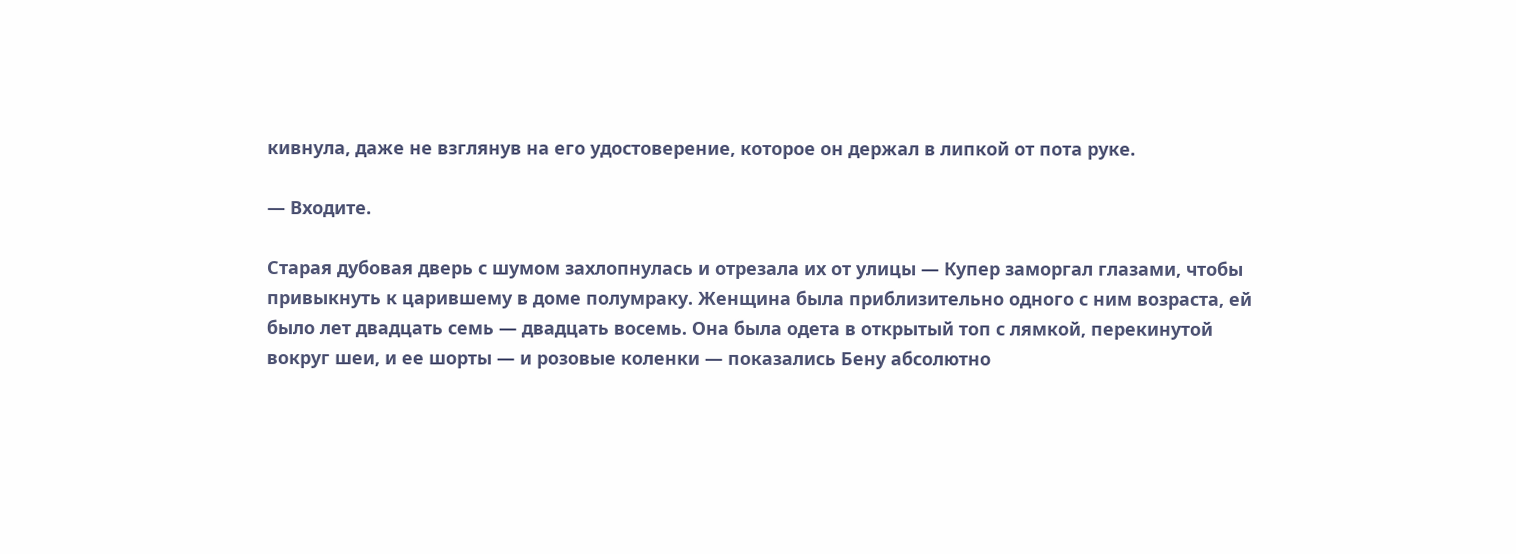кивнула, даже не взглянув на его удостоверение, которое он держал в липкой от пота руке.

— Входите.

Старая дубовая дверь с шумом захлопнулась и отрезала их от улицы — Купер заморгал глазами, чтобы привыкнуть к царившему в доме полумраку. Женщина была приблизительно одного с ним возраста, ей было лет двадцать семь — двадцать восемь. Она была одета в открытый топ с лямкой, перекинутой вокруг шеи, и ее шорты — и розовые коленки — показались Бену абсолютно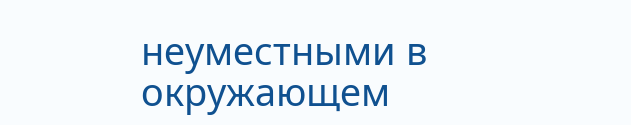неуместными в окружающем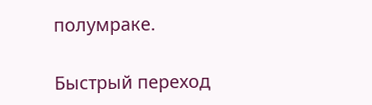полумраке.

Быстрый переход